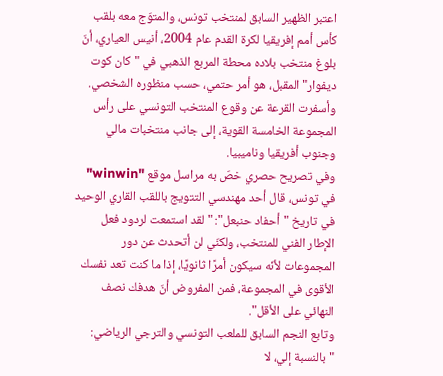اعتبر الظهير السابق لمنتخب تونس، والمتوّج معه بلقب كأس أمم إفريقيا لكرة القدم عام 2004، أنيس العياري، أنّ بلوغ منتخب بلاده محطة المربع الذهبي في "كان كوت ديفوار" المقبل، هو أمر حتمي، حسب منظوره الشخصي.
وأسفرت القرعة عن وقوع المنتخب التونسي على رأس المجموعة الخامسة القوية، إلى جانب منتخبات مالي وجنوب أفريقيا وناميبيا.
وفي تصريح حصري خصّ به مراسل موقع "winwin" في تونس، قال أحد مهندسي التتويج باللقب القاري الوحيد في تاريخ "أحفاد حنبعل": "لقد استمعت لردود فعل الإطار الفني للمنتخب، ولكنّي لن أتحدث عن دور المجموعات لأنّه سيكون أمرًا ثانويًا، إذا ما كنت تعد نفسك الأقوى في المجموعة، فمن المفروض أنّ هدفك نصف النهائي على الأقل".
وتابع النجم السابق للملعب التونسي والترجي الرياضي: "بالنسبة إلي، لا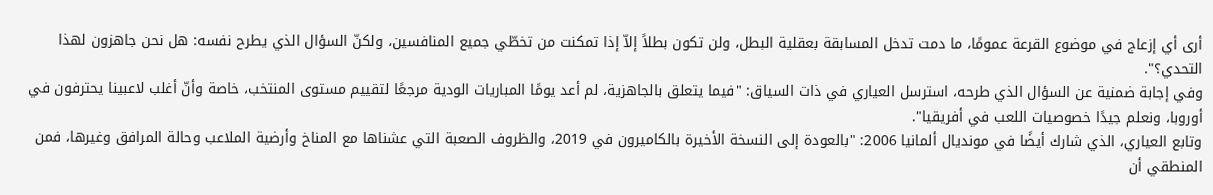أرى أي إزعاج في موضوع القرعة عمومًا، ما دمت تدخل المسابقة بعقلية البطل، ولن تكون بطلاً إلاّ إذا تمكنت من تخطّي جميع المنافسين، ولكنّ السؤال الذي يطرح نفسه: هل نحن جاهزون لهذا التحدي؟".
وفي إجابة ضمنية عن السؤال الذي طرحه، استرسل العياري في ذات السياق: "فيما يتعلق بالجاهزية، لم أعد يومًا المباريات الودية مرجعًا لتقييم مستوى المنتخب، خاصة وأنّ أغلب لاعبينا يحترفون في أوروبا، ونعلم جيدًا خصوصيات اللعب في أفريقيا".
وتابع العياري، الذي شارك أيضًا في مونديال ألمانيا 2006: "بالعودة إلى النسخة الأخيرة بالكاميرون في 2019، والظروف الصعبة التي عشناها مع المناخ وأرضية الملاعب وحالة المرافق وغيرها، فمن المنطقي أن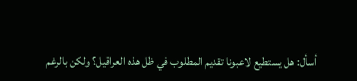أسأل: هل يستطيع لاعبونا تقديم المطلوب في ظل هذه العراقيل؟ ولكن بالرغم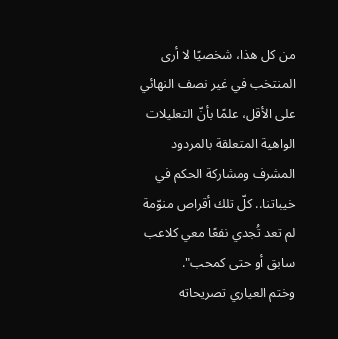من كل هذا، شخصيًا لا أرى المنتخب في غير نصف النهائي على الأقل، علمًا بأنّ التعليلات الواهية المتعلقة بالمردود المشرف ومشاركة الحكم في خيباتنا.. كلّ تلك أقراص منوّمة لم تعد تُجدي نفعًا معي كلاعب سابق أو حتى كمحب".
وختم العياري تصريحاته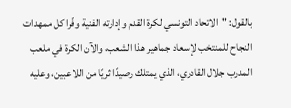بالقول: "الاتحاد التونسي لكرة القدم وإدارته الفنية وفّرا كل ممهدات النجاح للمنتخب لإسعاد جماهير هذا الشعب، والآن الكرة في ملعب المدرب جلال القادري، الذي يمتلك رصيدًا ثريًا من اللاعبين، وعليه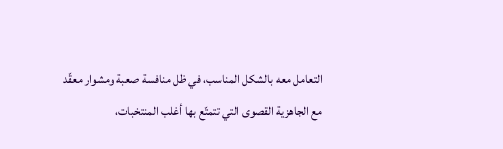التعامل معه بالشكل المناسب، في ظل منافسة صعبة ومشوار معقّد مع الجاهزية القصوى التي تتمتّع بها أغلب المنتخبات،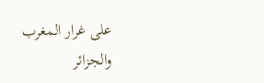على غرار المغرب والجزائر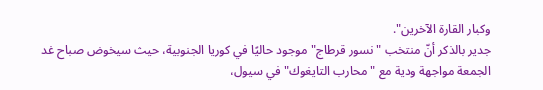وكبار القارة الآخرين".
جدير بالذكر أنّ منتخب "نسور قرطاج" موجود حاليًا في كوريا الجنوبية، حيث سيخوض صباح غد الجمعة مواجهة ودية مع "محارب التايغوك" في سيول،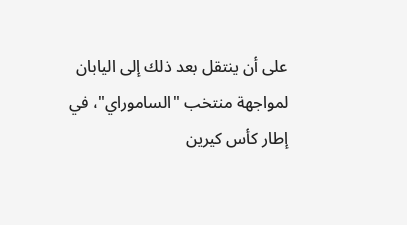على أن ينتقل بعد ذلك إلى اليابان لمواجهة منتخب "الساموراي"، في إطار كأس كيرين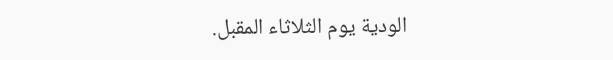الودية يوم الثلاثاء المقبل.